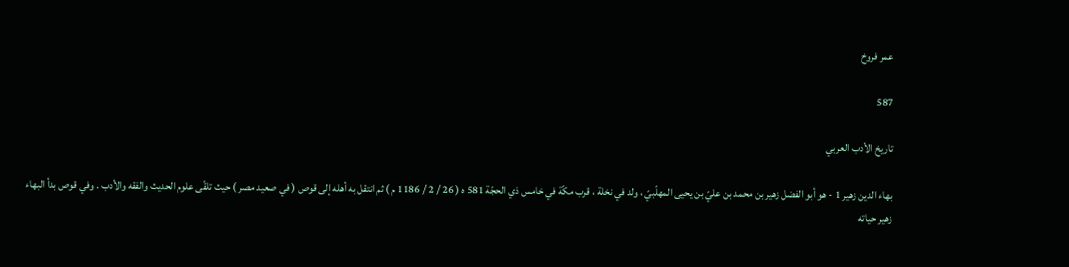عمر فروخ

587

تاريخ الأدب العربي

بهاء الدين زهير 1 - هو أبو الفضل زهير بن محمد بن عليّ بن يحيى المهلّبيّ ، ولد في نخلة ، قرب مكّة في خامس ذي الحجّة 581 ه ( 26 / 2 / 1186 م ) ثم انتقل به أهله إلى قوص ( في صعيد مصر ) حيث تلقّى علوم الحديث والفقه والأدب . وفي قوص بدأ البهاء زهير حياته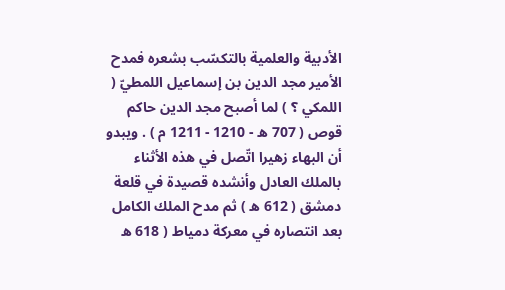الأدبية والعلمية بالتكسّب بشعره فمدح الأمير مجد الدين بن إسماعيل اللمطيّ ( اللمكي ؟ ) لما أصبح مجد الدين حاكم قوص ( 707 ه - 1210 - 1211 م ) . ويبدو أن البهاء زهيرا اتّصل في هذه الأثناء بالملك العادل وأنشده قصيدة في قلعة دمشق ( 612 ه ) ثم مدح الملك الكامل بعد انتصاره في معركة دمياط ( 618 ه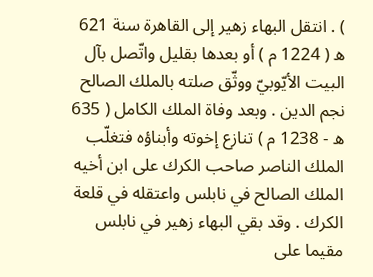) . انتقل البهاء زهير إلى القاهرة سنة 621 ه ( 1224 م ) أو بعدها بقليل واتّصل بآل البيت الأيّوبيّ ووثّق صلته بالملك الصالح نجم الدين . وبعد وفاة الملك الكامل ( 635 ه - 1238 م ) تنازع إخوته وأبناؤه فتغلّب الملك الناصر صاحب الكرك على ابن أخيه الملك الصالح في نابلس واعتقله في قلعة الكرك . وقد بقي البهاء زهير في نابلس مقيما على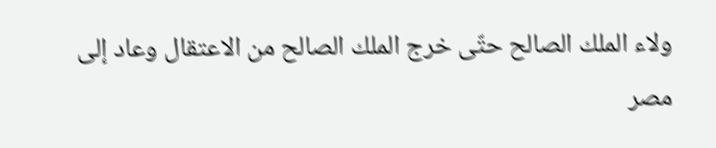ولاء الملك الصالح حتّى خرج الملك الصالح من الاعتقال وعاد إلى مصر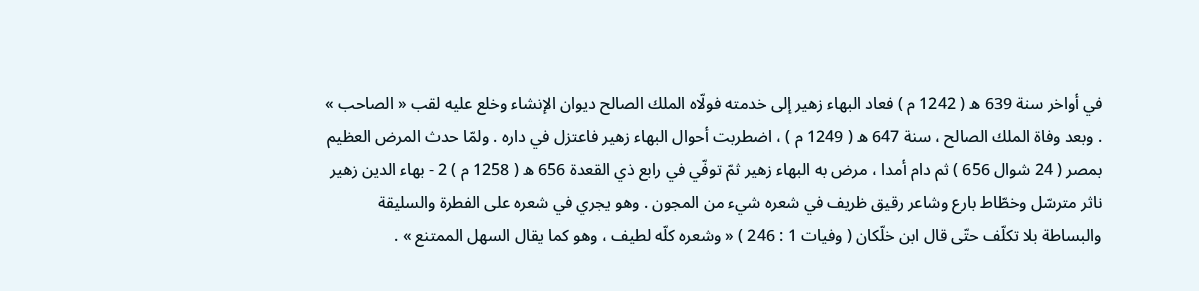في أواخر سنة 639 ه ( 1242 م ) فعاد البهاء زهير إلى خدمته فولّاه الملك الصالح ديوان الإنشاء وخلع عليه لقب « الصاحب » . وبعد وفاة الملك الصالح ، سنة 647 ه ( 1249 م ) ، اضطربت أحوال البهاء زهير فاعتزل في داره . ولمّا حدث المرض العظيم بمصر ( 24 شوال 656 ) ثم دام أمدا ، مرض به البهاء زهير ثمّ توفّي في رابع ذي القعدة 656 ه ( 1258 م ) 2 - بهاء الدين زهير ناثر مترسّل وخطّاط بارع وشاعر رقيق ظريف في شعره شيء من المجون . وهو يجري في شعره على الفطرة والسليقة والبساطة بلا تكلّف حتّى قال ابن خلّكان ( وفيات 1 : 246 ) « وشعره كلّه لطيف ، وهو كما يقال السهل الممتنع » .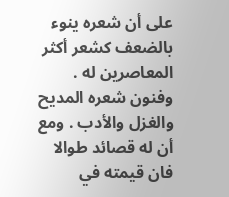على أن شعره ينوء بالضعف كشعر أكثر المعاصرين له . وفنون شعره المديح والغزل والأدب . ومع أن له قصائد طوالا فان قيمته في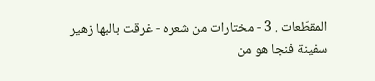المقطّعات . 3 - مختارات من شعره - غرقت بالبها زهير سفينة فنجا هو من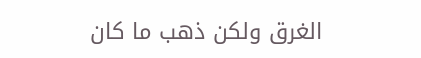الغرق ولكن ذهب ما كان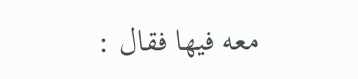معه فيها فقال :